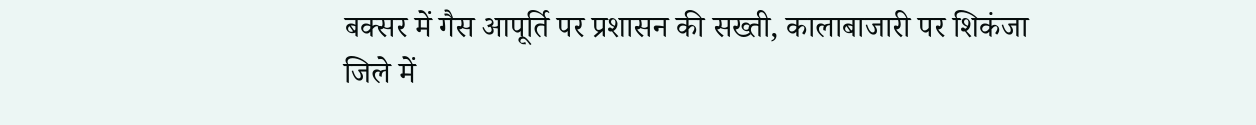बक्सर में गैस आपूर्ति पर प्रशासन की सख्ती, कालाबाजारी पर शिकंजा
जिले में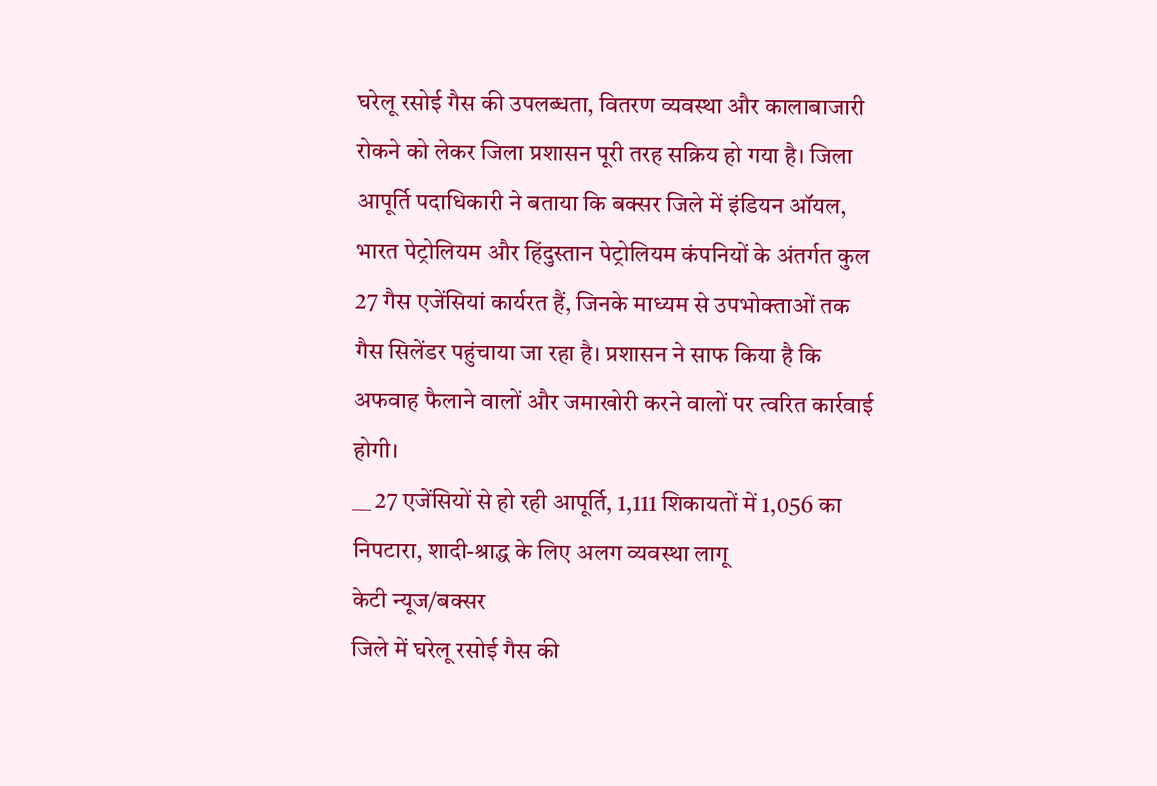घरेलू रसोई गैस की उपलब्धता, वितरण व्यवस्था और कालाबाजारी रोकने को लेकर जिला प्रशासन पूरी तरह सक्रिय हो गया है। जिला आपूर्ति पदाधिकारी ने बताया कि बक्सर जिले में इंडियन ऑयल, भारत पेट्रोलियम और हिंदुस्तान पेट्रोलियम कंपनियों के अंतर्गत कुल 27 गैस एजेंसियां कार्यरत हैं, जिनके माध्यम से उपभोक्ताओं तक गैस सिलेंडर पहुंचाया जा रहा है। प्रशासन ने साफ किया है कि अफवाह फैलाने वालों और जमाखोरी करने वालों पर त्वरित कार्रवाई होगी।
__ 27 एजेंसियों से हो रही आपूर्ति, 1,111 शिकायतों में 1,056 का निपटारा, शादी-श्राद्ध के लिए अलग व्यवस्था लागू
केटी न्यूज/बक्सर
जिले में घरेलू रसोई गैस की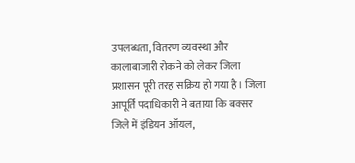उपलब्धता, वितरण व्यवस्था और कालाबाजारी रोकने को लेकर जिला प्रशासन पूरी तरह सक्रिय हो गया है। जिला आपूर्ति पदाधिकारी ने बताया कि बक्सर जिले में इंडियन ऑयल,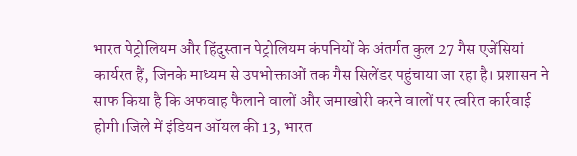भारत पेट्रोलियम और हिंदुस्तान पेट्रोलियम कंपनियों के अंतर्गत कुल 27 गैस एजेंसियां कार्यरत हैं, जिनके माध्यम से उपभोक्ताओं तक गैस सिलेंडर पहुंचाया जा रहा है। प्रशासन ने साफ किया है कि अफवाह फैलाने वालों और जमाखोरी करने वालों पर त्वरित कार्रवाई होगी।जिले में इंडियन ऑयल की 13, भारत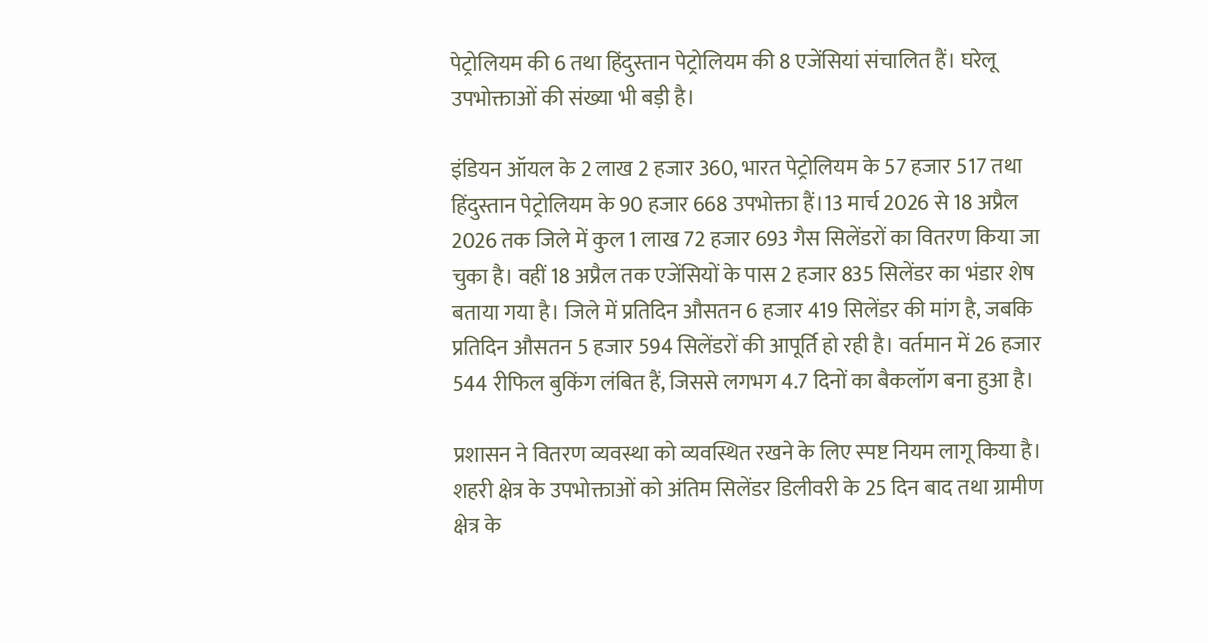पेट्रोलियम की 6 तथा हिंदुस्तान पेट्रोलियम की 8 एजेंसियां संचालित हैं। घरेलू उपभोक्ताओं की संख्या भी बड़ी है।

इंडियन ऑयल के 2 लाख 2 हजार 360, भारत पेट्रोलियम के 57 हजार 517 तथा हिंदुस्तान पेट्रोलियम के 90 हजार 668 उपभोक्ता हैं।13 मार्च 2026 से 18 अप्रैल 2026 तक जिले में कुल 1 लाख 72 हजार 693 गैस सिलेंडरों का वितरण किया जा चुका है। वहीं 18 अप्रैल तक एजेंसियों के पास 2 हजार 835 सिलेंडर का भंडार शेष बताया गया है। जिले में प्रतिदिन औसतन 6 हजार 419 सिलेंडर की मांग है, जबकि प्रतिदिन औसतन 5 हजार 594 सिलेंडरों की आपूर्ति हो रही है। वर्तमान में 26 हजार 544 रीफिल बुकिंग लंबित हैं, जिससे लगभग 4.7 दिनों का बैकलॉग बना हुआ है।

प्रशासन ने वितरण व्यवस्था को व्यवस्थित रखने के लिए स्पष्ट नियम लागू किया है। शहरी क्षेत्र के उपभोक्ताओं को अंतिम सिलेंडर डिलीवरी के 25 दिन बाद तथा ग्रामीण क्षेत्र के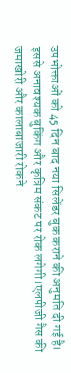उपभोक्ताओं को 45 दिन बाद नया सिलेंडर बुक कराने की अनुमति दी गई है। इससे अनावश्यक बुकिंग और कृत्रिम संकट पर रोक लगेगी।एलपीजी गैस की जमाखोरी और कालाबाजारी रोकने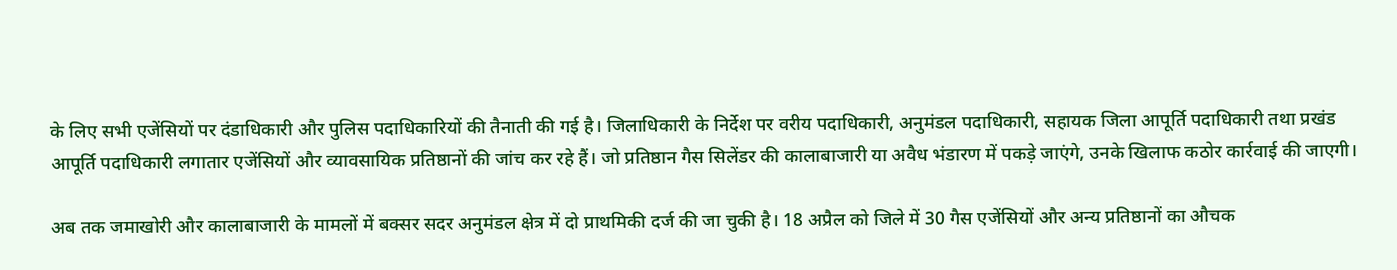के लिए सभी एजेंसियों पर दंडाधिकारी और पुलिस पदाधिकारियों की तैनाती की गई है। जिलाधिकारी के निर्देश पर वरीय पदाधिकारी, अनुमंडल पदाधिकारी, सहायक जिला आपूर्ति पदाधिकारी तथा प्रखंड आपूर्ति पदाधिकारी लगातार एजेंसियों और व्यावसायिक प्रतिष्ठानों की जांच कर रहे हैं। जो प्रतिष्ठान गैस सिलेंडर की कालाबाजारी या अवैध भंडारण में पकड़े जाएंगे, उनके खिलाफ कठोर कार्रवाई की जाएगी।

अब तक जमाखोरी और कालाबाजारी के मामलों में बक्सर सदर अनुमंडल क्षेत्र में दो प्राथमिकी दर्ज की जा चुकी है। 18 अप्रैल को जिले में 30 गैस एजेंसियों और अन्य प्रतिष्ठानों का औचक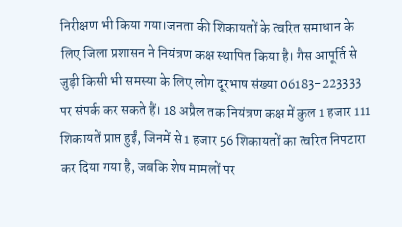निरीक्षण भी किया गया।जनता की शिकायतों के त्वरित समाधान के लिए जिला प्रशासन ने नियंत्रण कक्ष स्थापित किया है। गैस आपूर्ति से जुड़ी किसी भी समस्या के लिए लोग दूरभाष संख्या 06183-223333 पर संपर्क कर सकते हैं। 18 अप्रैल तक नियंत्रण कक्ष में कुल 1 हजार 111 शिकायतें प्राप्त हुईं, जिनमें से 1 हजार 56 शिकायतों का त्वरित निपटारा कर दिया गया है, जबकि शेष मामलों पर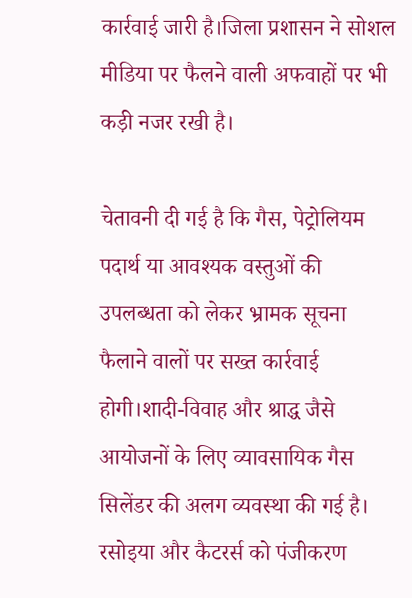कार्रवाई जारी है।जिला प्रशासन ने सोशल मीडिया पर फैलने वाली अफवाहों पर भी कड़ी नजर रखी है।

चेतावनी दी गई है कि गैस, पेट्रोलियम पदार्थ या आवश्यक वस्तुओं की उपलब्धता को लेकर भ्रामक सूचना फैलाने वालों पर सख्त कार्रवाई होगी।शादी-विवाह और श्राद्ध जैसे आयोजनों के लिए व्यावसायिक गैस सिलेंडर की अलग व्यवस्था की गई है। रसोइया और कैटरर्स को पंजीकरण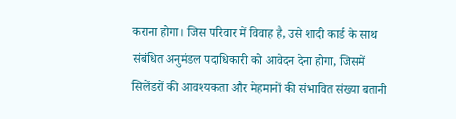कराना होगा। जिस परिवार में विवाह है, उसे शादी कार्ड के साथ संबंधित अनुमंडल पदाधिकारी को आवेदन देना होगा, जिसमें सिलेंडरों की आवश्यकता और मेहमानों की संभावित संख्या बतानी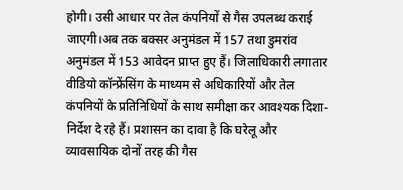होगी। उसी आधार पर तेल कंपनियों से गैस उपलब्ध कराई जाएगी।अब तक बक्सर अनुमंडल में 157 तथा डुमरांव अनुमंडल में 153 आवेदन प्राप्त हुए हैं। जिलाधिकारी लगातार वीडियो कॉन्फ्रेंसिंग के माध्यम से अधिकारियों और तेल कंपनियों के प्रतिनिधियों के साथ समीक्षा कर आवश्यक दिशा-निर्देश दे रहे हैं। प्रशासन का दावा है कि घरेलू और व्यावसायिक दोनों तरह की गैस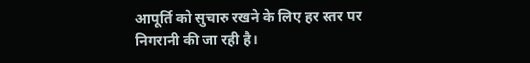आपूर्ति को सुचारु रखने के लिए हर स्तर पर निगरानी की जा रही है।